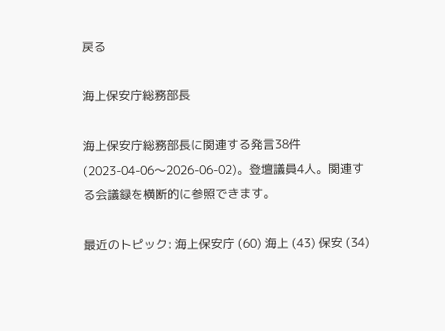戻る

海上保安庁総務部長

海上保安庁総務部長に関連する発言38件(2023-04-06〜2026-06-02)。登壇議員4人。関連する会議録を横断的に参照できます。

最近のトピック: 海上保安庁 (60) 海上 (43) 保安 (34)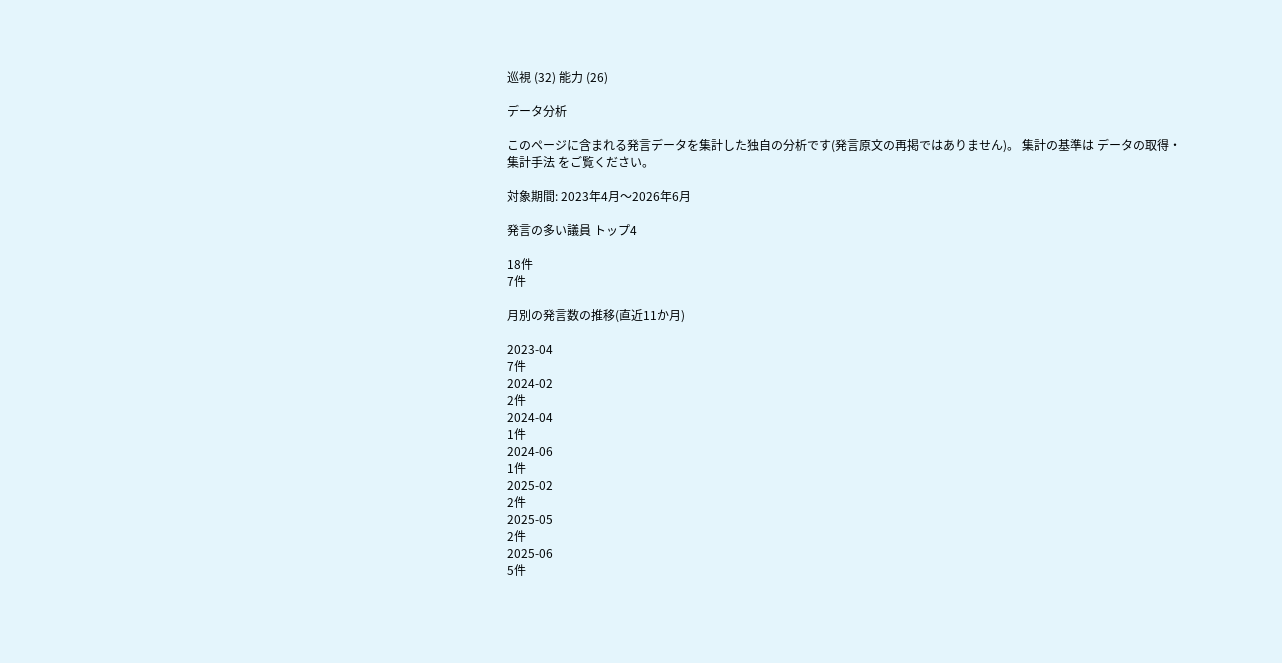巡視 (32) 能力 (26)

データ分析

このページに含まれる発言データを集計した独自の分析です(発言原文の再掲ではありません)。 集計の基準は データの取得・集計手法 をご覧ください。

対象期間: 2023年4月〜2026年6月

発言の多い議員 トップ4

18件
7件

月別の発言数の推移(直近11か月)

2023-04
7件
2024-02
2件
2024-04
1件
2024-06
1件
2025-02
2件
2025-05
2件
2025-06
5件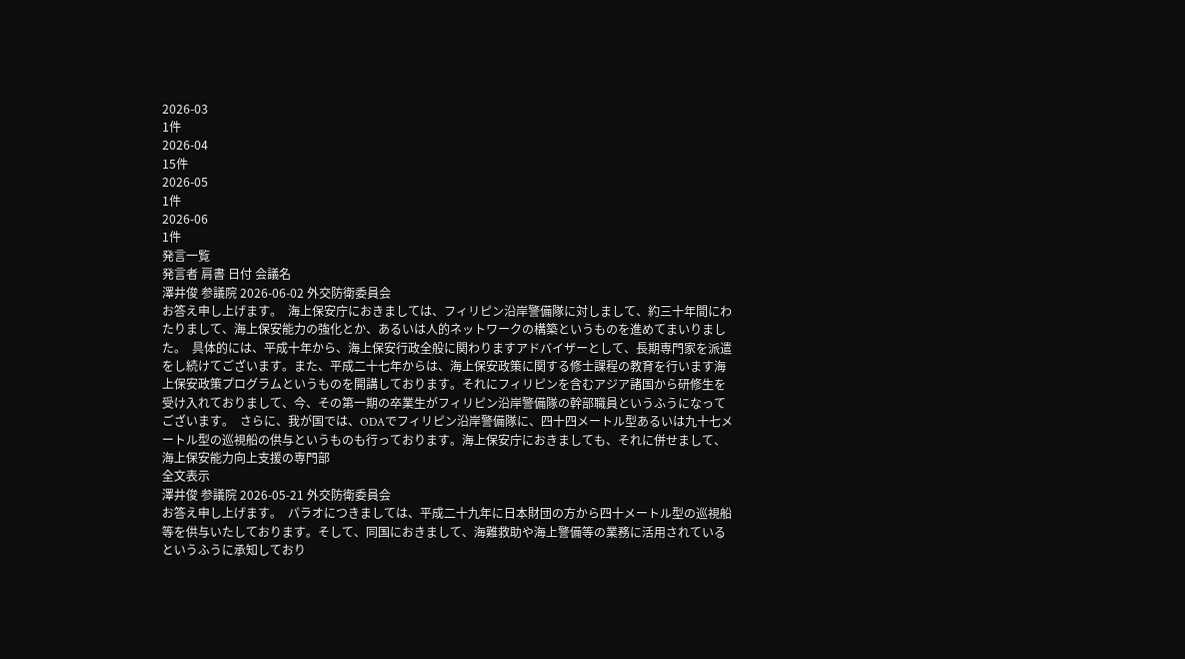2026-03
1件
2026-04
15件
2026-05
1件
2026-06
1件
発言一覧
発言者 肩書 日付 会議名
澤井俊 参議院 2026-06-02 外交防衛委員会
お答え申し上げます。  海上保安庁におきましては、フィリピン沿岸警備隊に対しまして、約三十年間にわたりまして、海上保安能力の強化とか、あるいは人的ネットワークの構築というものを進めてまいりました。  具体的には、平成十年から、海上保安行政全般に関わりますアドバイザーとして、長期専門家を派遣をし続けてございます。また、平成二十七年からは、海上保安政策に関する修士課程の教育を行います海上保安政策プログラムというものを開講しております。それにフィリピンを含むアジア諸国から研修生を受け入れておりまして、今、その第一期の卒業生がフィリピン沿岸警備隊の幹部職員というふうになってございます。  さらに、我が国では、ODAでフィリピン沿岸警備隊に、四十四メートル型あるいは九十七メートル型の巡視船の供与というものも行っております。海上保安庁におきましても、それに併せまして、海上保安能力向上支援の専門部
全文表示
澤井俊 参議院 2026-05-21 外交防衛委員会
お答え申し上げます。  パラオにつきましては、平成二十九年に日本財団の方から四十メートル型の巡視船等を供与いたしております。そして、同国におきまして、海難救助や海上警備等の業務に活用されているというふうに承知しており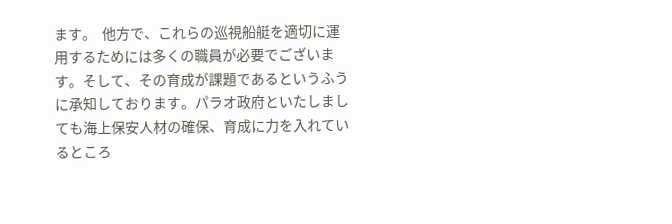ます。  他方で、これらの巡視船艇を適切に運用するためには多くの職員が必要でございます。そして、その育成が課題であるというふうに承知しております。パラオ政府といたしましても海上保安人材の確保、育成に力を入れているところ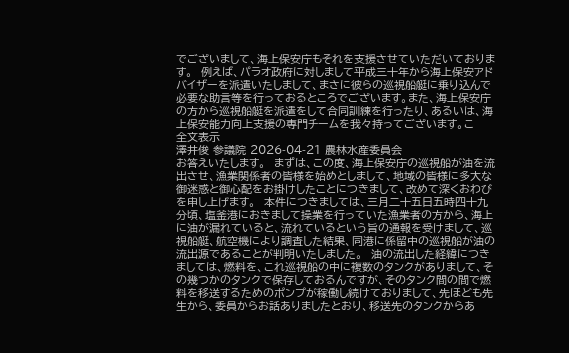でございまして、海上保安庁もそれを支援させていただいております。  例えば、パラオ政府に対しまして平成三十年から海上保安アドバイザーを派遣いたしまして、まさに彼らの巡視船艇に乗り込んで必要な助言等を行っておるところでございます。また、海上保安庁の方から巡視船艇を派遣をして合同訓練を行ったり、あるいは、海上保安能力向上支援の専門チームを我々持ってございます。こ
全文表示
澤井俊 参議院 2026-04-21 農林水産委員会
お答えいたします。  まずは、この度、海上保安庁の巡視船が油を流出させ、漁業関係者の皆様を始めとしまして、地域の皆様に多大な御迷惑と御心配をお掛けしたことにつきまして、改めて深くおわびを申し上げます。  本件につきましては、三月二十五日五時四十九分頃、塩釜港におきまして操業を行っていた漁業者の方から、海上に油が漏れていると、流れているという旨の通報を受けまして、巡視船艇、航空機により調査した結果、同港に係留中の巡視船が油の流出源であることが判明いたしました。  油の流出した経緯につきましては、燃料を、これ巡視船の中に複数のタンクがありまして、その幾つかのタンクで保存しておるんですが、そのタンク間の間で燃料を移送するためのポンプが稼働し続けておりまして、先ほども先生から、委員からお話ありましたとおり、移送先のタンクからあ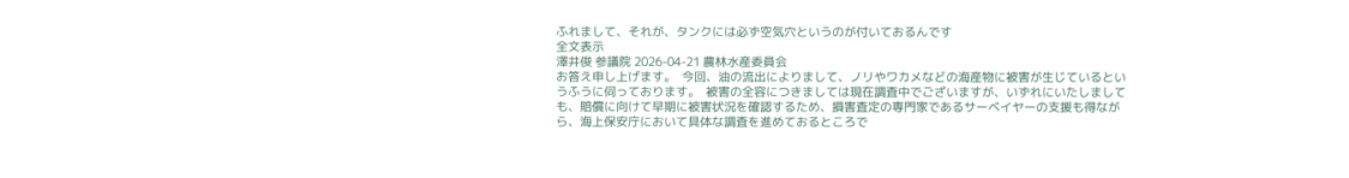ふれまして、それが、タンクには必ず空気穴というのが付いておるんです
全文表示
澤井俊 参議院 2026-04-21 農林水産委員会
お答え申し上げます。  今回、油の流出によりまして、ノリやワカメなどの海産物に被害が生じているというふうに伺っております。  被害の全容につきましては現在調査中でございますが、いずれにいたしましても、賠償に向けて早期に被害状況を確認するため、損害査定の専門家であるサーベイヤーの支援も得ながら、海上保安庁において具体な調査を進めておるところで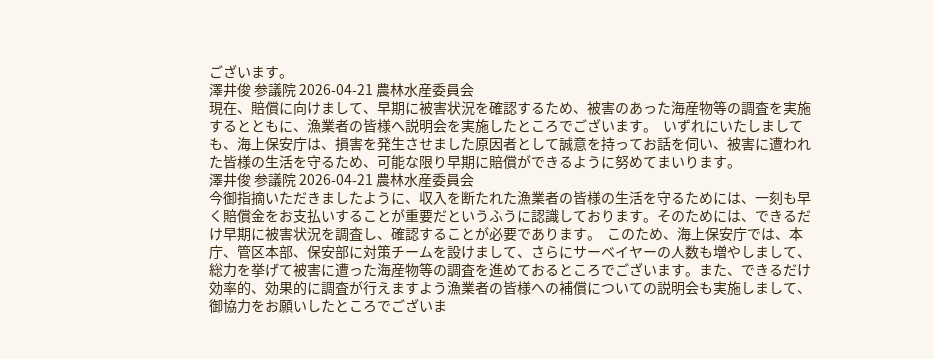ございます。
澤井俊 参議院 2026-04-21 農林水産委員会
現在、賠償に向けまして、早期に被害状況を確認するため、被害のあった海産物等の調査を実施するとともに、漁業者の皆様へ説明会を実施したところでございます。  いずれにいたしましても、海上保安庁は、損害を発生させました原因者として誠意を持ってお話を伺い、被害に遭われた皆様の生活を守るため、可能な限り早期に賠償ができるように努めてまいります。
澤井俊 参議院 2026-04-21 農林水産委員会
今御指摘いただきましたように、収入を断たれた漁業者の皆様の生活を守るためには、一刻も早く賠償金をお支払いすることが重要だというふうに認識しております。そのためには、できるだけ早期に被害状況を調査し、確認することが必要であります。  このため、海上保安庁では、本庁、管区本部、保安部に対策チームを設けまして、さらにサーベイヤーの人数も増やしまして、総力を挙げて被害に遭った海産物等の調査を進めておるところでございます。また、できるだけ効率的、効果的に調査が行えますよう漁業者の皆様への補償についての説明会も実施しまして、御協力をお願いしたところでございま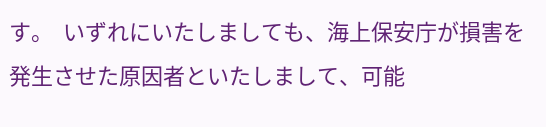す。  いずれにいたしましても、海上保安庁が損害を発生させた原因者といたしまして、可能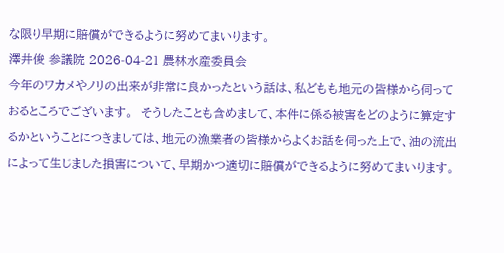な限り早期に賠償ができるように努めてまいります。
澤井俊 参議院 2026-04-21 農林水産委員会
今年のワカメやノリの出来が非常に良かったという話は、私どもも地元の皆様から伺っておるところでございます。  そうしたことも含めまして、本件に係る被害をどのように算定するかということにつきましては、地元の漁業者の皆様からよくお話を伺った上で、油の流出によって生じました損害について、早期かつ適切に賠償ができるように努めてまいります。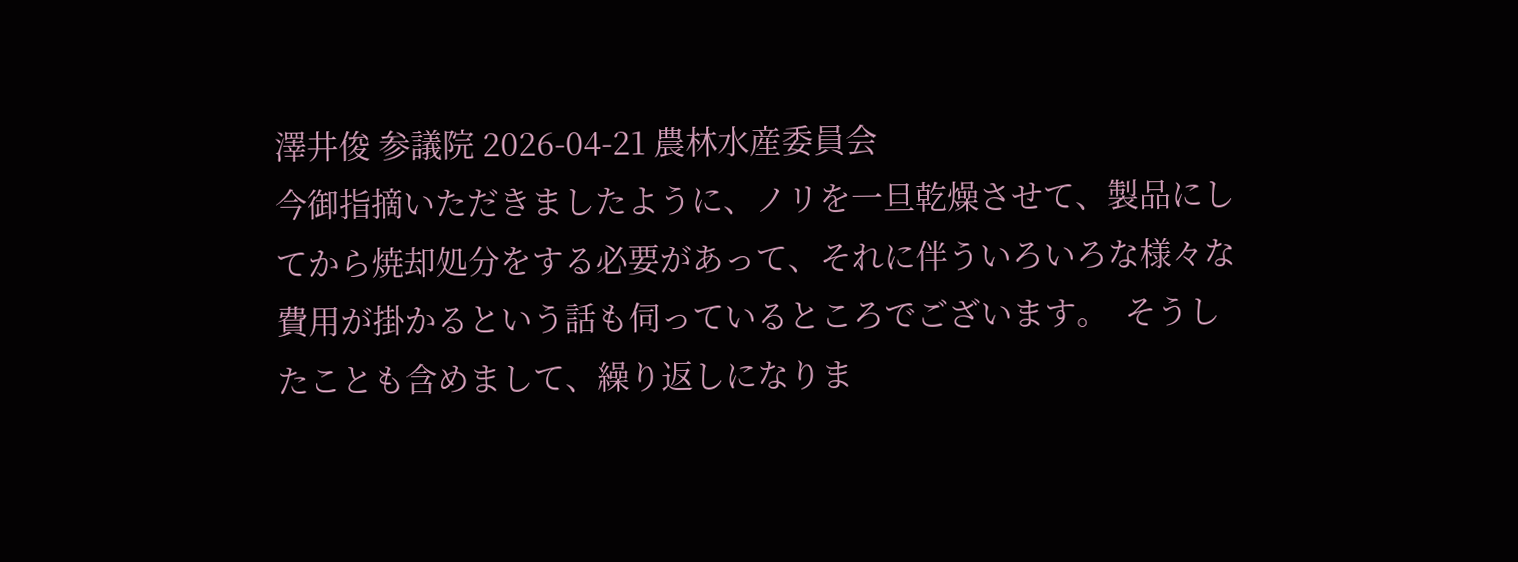澤井俊 参議院 2026-04-21 農林水産委員会
今御指摘いただきましたように、ノリを一旦乾燥させて、製品にしてから焼却処分をする必要があって、それに伴ういろいろな様々な費用が掛かるという話も伺っているところでございます。  そうしたことも含めまして、繰り返しになりま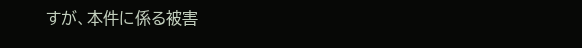すが、本件に係る被害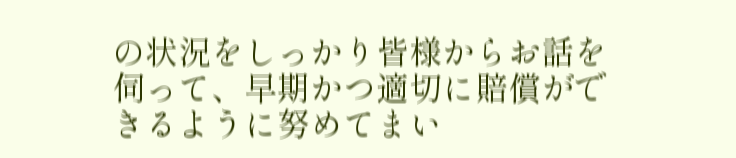の状況をしっかり皆様からお話を伺って、早期かつ適切に賠償ができるように努めてまい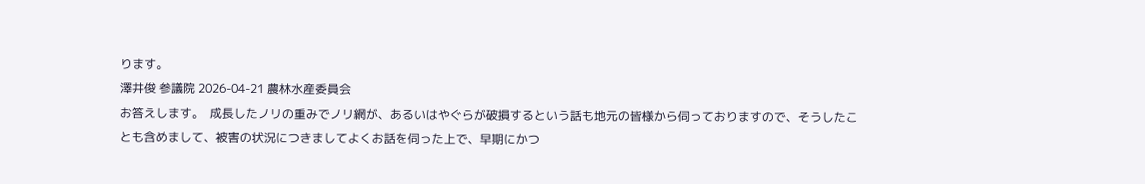ります。
澤井俊 参議院 2026-04-21 農林水産委員会
お答えします。  成長したノリの重みでノリ網が、あるいはやぐらが破損するという話も地元の皆様から伺っておりますので、そうしたことも含めまして、被害の状況につきましてよくお話を伺った上で、早期にかつ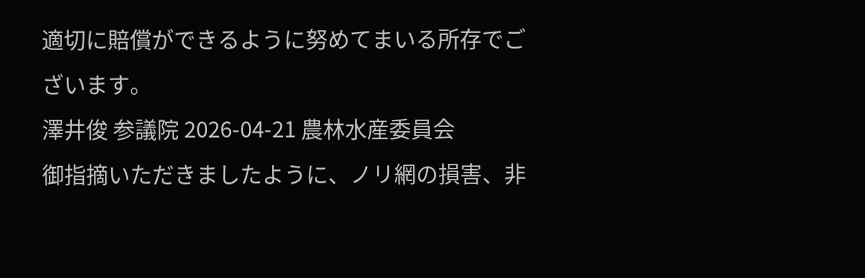適切に賠償ができるように努めてまいる所存でございます。
澤井俊 参議院 2026-04-21 農林水産委員会
御指摘いただきましたように、ノリ網の損害、非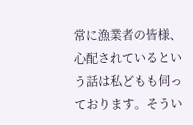常に漁業者の皆様、心配されているという話は私どもも伺っております。そうい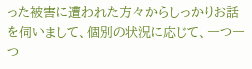った被害に遭われた方々からしっかりお話を伺いまして、個別の状況に応じて、一つ一つ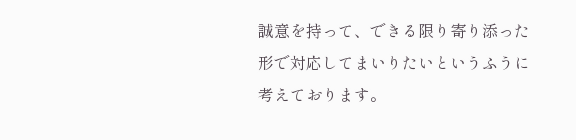誠意を持って、できる限り寄り添った形で対応してまいりたいというふうに考えております。